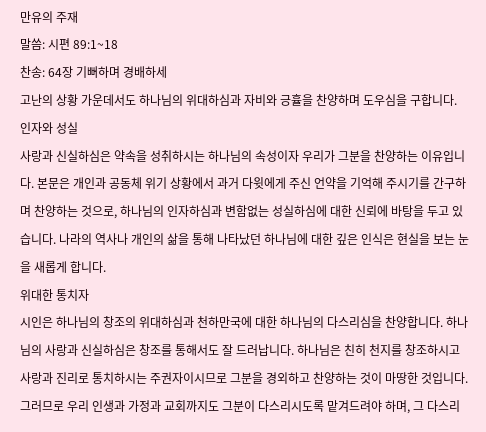만유의 주재
말씀: 시편 89:1~18
찬송: 64장 기뻐하며 경배하세
고난의 상황 가운데서도 하나님의 위대하심과 자비와 긍휼을 찬양하며 도우심을 구합니다.
인자와 성실
사랑과 신실하심은 약속을 성취하시는 하나님의 속성이자 우리가 그분을 찬양하는 이유입니다. 본문은 개인과 공동체 위기 상황에서 과거 다윗에게 주신 언약을 기억해 주시기를 간구하며 찬양하는 것으로, 하나님의 인자하심과 변함없는 성실하심에 대한 신뢰에 바탕을 두고 있습니다. 나라의 역사나 개인의 삶을 통해 나타났던 하나님에 대한 깊은 인식은 현실을 보는 눈을 새롭게 합니다.
위대한 통치자
시인은 하나님의 창조의 위대하심과 천하만국에 대한 하나님의 다스리심을 찬양합니다. 하나님의 사랑과 신실하심은 창조를 통해서도 잘 드러납니다. 하나님은 친히 천지를 창조하시고 사랑과 진리로 통치하시는 주권자이시므로 그분을 경외하고 찬양하는 것이 마땅한 것입니다. 그러므로 우리 인생과 가정과 교회까지도 그분이 다스리시도록 맡겨드려야 하며, 그 다스리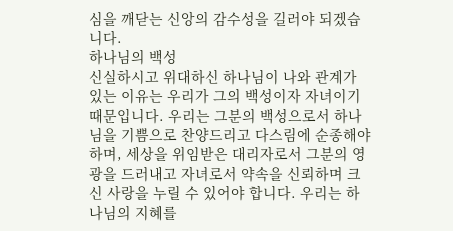심을 깨닫는 신앙의 감수성을 길러야 되겠습니다.
하나님의 백성
신실하시고 위대하신 하나님이 나와 관계가 있는 이유는 우리가 그의 백성이자 자녀이기 때문입니다. 우리는 그분의 백성으로서 하나님을 기쁨으로 찬양드리고 다스림에 순종해야 하며, 세상을 위임받은 대리자로서 그분의 영광을 드러내고 자녀로서 약속을 신뢰하며 크신 사랑을 누릴 수 있어야 합니다. 우리는 하나님의 지혜를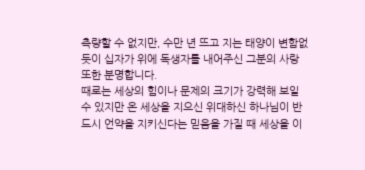측량할 수 없지만, 수만 년 뜨고 지는 태양이 변함없듯이 십자가 위에 독생자를 내어주신 그분의 사랑 또한 분명합니다.
때로는 세상의 힘이나 문제의 크기가 강력해 보일 수 있지만 온 세상을 지으신 위대하신 하나님이 반드시 언약을 지키신다는 믿음을 가질 때 세상을 이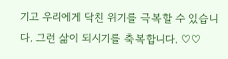기고 우리에게 닥친 위기를 극복할 수 있습니다. 그런 삶이 되시기를 축복합니다. ♡♡